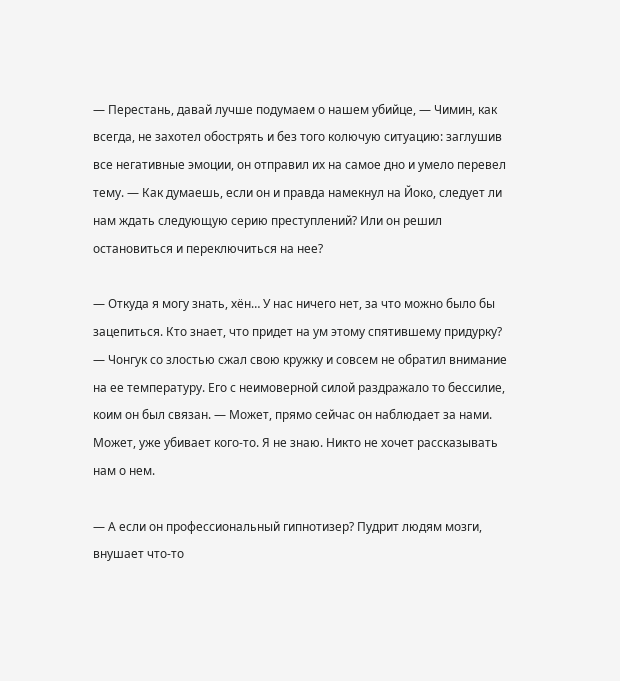— Перестань, давай лучше подумаем о нашем убийце, — Чимин, как всегда, не захотел обострять и без того колючую ситуацию: заглушив все негативные эмоции, он отправил их на самое дно и умело перевел тему. — Как думаешь, если он и правда намекнул на Йоко, следует ли нам ждать следующую серию преступлений? Или он решил остановиться и переключиться на нее?

— Откуда я могу знать, хён… У нас ничего нет, за что можно было бы зацепиться. Кто знает, что придет на ум этому спятившему придурку? — Чонгук со злостью сжал свою кружку и совсем не обратил внимание на ее температуру. Его с неимоверной силой раздражало то бессилие, коим он был связан. — Может, прямо сейчас он наблюдает за нами. Может, уже убивает кого-то. Я не знаю. Никто не хочет рассказывать нам о нем.

— А если он профессиональный гипнотизер? Пудрит людям мозги, внушает что-то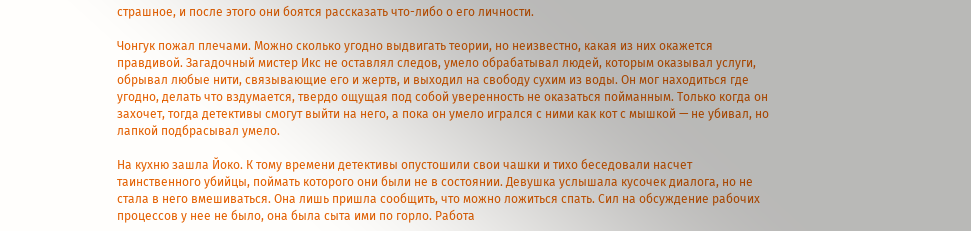страшное, и после этого они боятся рассказать что-либо о его личности.

Чонгук пожал плечами. Можно сколько угодно выдвигать теории, но неизвестно, какая из них окажется правдивой. Загадочный мистер Икс не оставлял следов, умело обрабатывал людей, которым оказывал услуги, обрывал любые нити, связывающие его и жертв, и выходил на свободу сухим из воды. Он мог находиться где угодно, делать что вздумается, твердо ощущая под собой уверенность не оказаться пойманным. Только когда он захочет, тогда детективы смогут выйти на него, а пока он умело игрался с ними как кот с мышкой — не убивал, но лапкой подбрасывал умело.

На кухню зашла Йоко. К тому времени детективы опустошили свои чашки и тихо беседовали насчет таинственного убийцы, поймать которого они были не в состоянии. Девушка услышала кусочек диалога, но не стала в него вмешиваться. Она лишь пришла сообщить, что можно ложиться спать. Сил на обсуждение рабочих процессов у нее не было, она была сыта ими по горло. Работа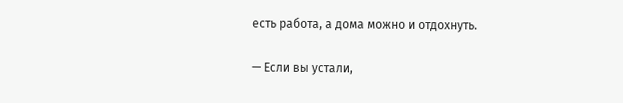есть работа, а дома можно и отдохнуть.

— Если вы устали,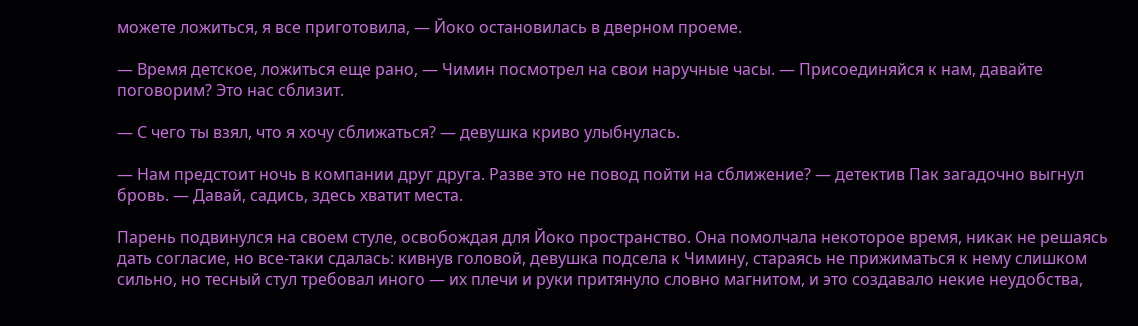можете ложиться, я все приготовила, — Йоко остановилась в дверном проеме.

— Время детское, ложиться еще рано, — Чимин посмотрел на свои наручные часы. — Присоединяйся к нам, давайте поговорим? Это нас сблизит.

— С чего ты взял, что я хочу сближаться? — девушка криво улыбнулась.

— Нам предстоит ночь в компании друг друга. Разве это не повод пойти на сближение? — детектив Пак загадочно выгнул бровь. — Давай, садись, здесь хватит места.

Парень подвинулся на своем стуле, освобождая для Йоко пространство. Она помолчала некоторое время, никак не решаясь дать согласие, но все-таки сдалась: кивнув головой, девушка подсела к Чимину, стараясь не прижиматься к нему слишком сильно, но тесный стул требовал иного — их плечи и руки притянуло словно магнитом, и это создавало некие неудобства,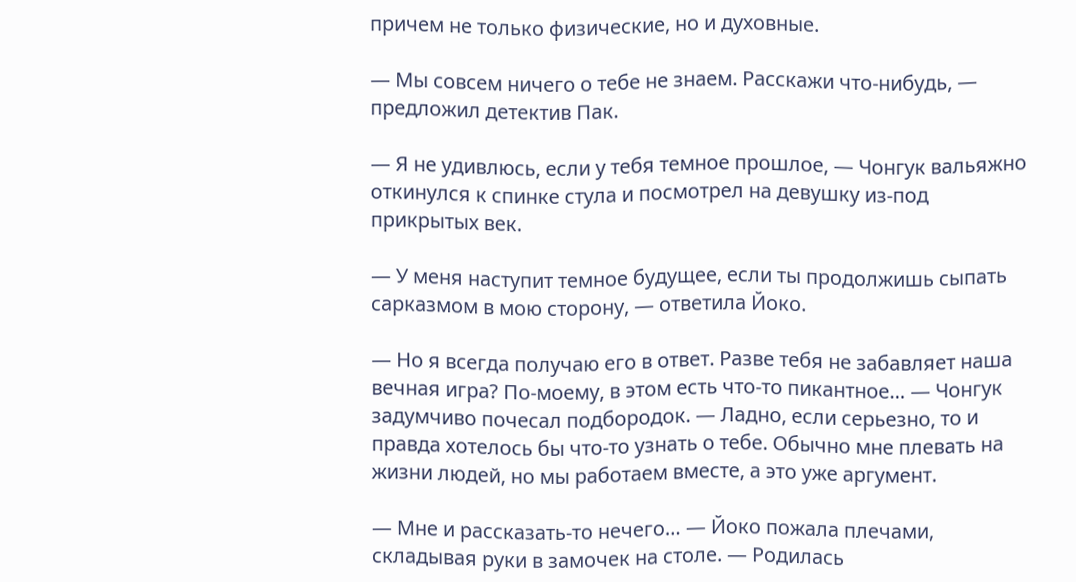причем не только физические, но и духовные.

— Мы совсем ничего о тебе не знаем. Расскажи что-нибудь, — предложил детектив Пак.

— Я не удивлюсь, если у тебя темное прошлое, — Чонгук вальяжно откинулся к спинке стула и посмотрел на девушку из-под прикрытых век.

— У меня наступит темное будущее, если ты продолжишь сыпать сарказмом в мою сторону, — ответила Йоко.

— Но я всегда получаю его в ответ. Разве тебя не забавляет наша вечная игра? По-моему, в этом есть что-то пикантное… — Чонгук задумчиво почесал подбородок. — Ладно, если серьезно, то и правда хотелось бы что-то узнать о тебе. Обычно мне плевать на жизни людей, но мы работаем вместе, а это уже аргумент.

— Мне и рассказать-то нечего… — Йоко пожала плечами, складывая руки в замочек на столе. — Родилась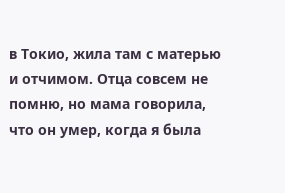в Токио, жила там с матерью и отчимом. Отца совсем не помню, но мама говорила, что он умер, когда я была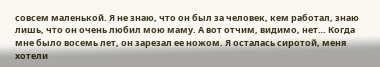совсем маленькой. Я не знаю, что он был за человек, кем работал, знаю лишь, что он очень любил мою маму. А вот отчим, видимо, нет… Когда мне было восемь лет, он зарезал ее ножом. Я осталась сиротой, меня хотели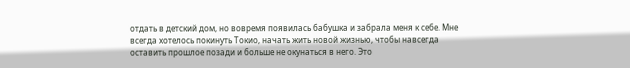отдать в детский дом, но вовремя появилась бабушка и забрала меня к себе. Мне всегда хотелось покинуть Токио, начать жить новой жизнью, чтобы навсегда оставить прошлое позади и больше не окунаться в него. Это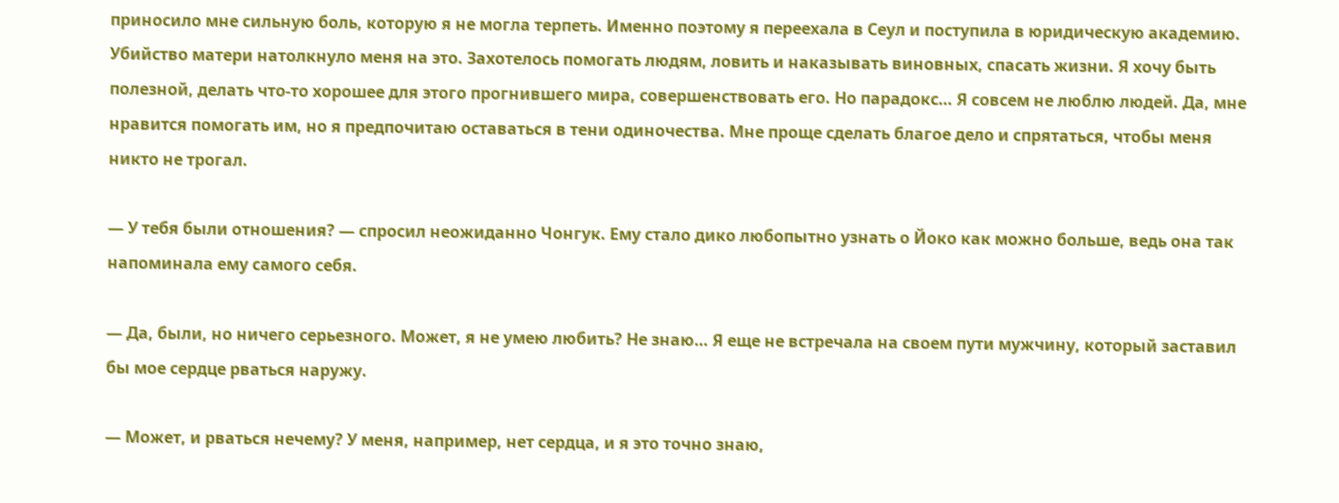приносило мне сильную боль, которую я не могла терпеть. Именно поэтому я переехала в Сеул и поступила в юридическую академию. Убийство матери натолкнуло меня на это. Захотелось помогать людям, ловить и наказывать виновных, спасать жизни. Я хочу быть полезной, делать что-то хорошее для этого прогнившего мира, совершенствовать его. Но парадокс… Я совсем не люблю людей. Да, мне нравится помогать им, но я предпочитаю оставаться в тени одиночества. Мне проще сделать благое дело и спрятаться, чтобы меня никто не трогал.

— У тебя были отношения? — спросил неожиданно Чонгук. Ему стало дико любопытно узнать о Йоко как можно больше, ведь она так напоминала ему самого себя.

— Да, были, но ничего серьезного. Может, я не умею любить? Не знаю… Я еще не встречала на своем пути мужчину, который заставил бы мое сердце рваться наружу.

— Может, и рваться нечему? У меня, например, нет сердца, и я это точно знаю,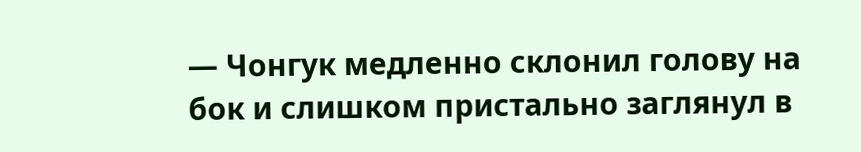— Чонгук медленно склонил голову на бок и слишком пристально заглянул в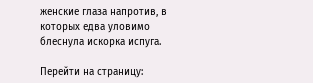женские глаза напротив, в которых едва уловимо блеснула искорка испуга.

Перейти на страницу: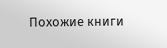Похожие книги